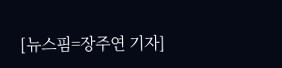[뉴스핌=장주연 기자]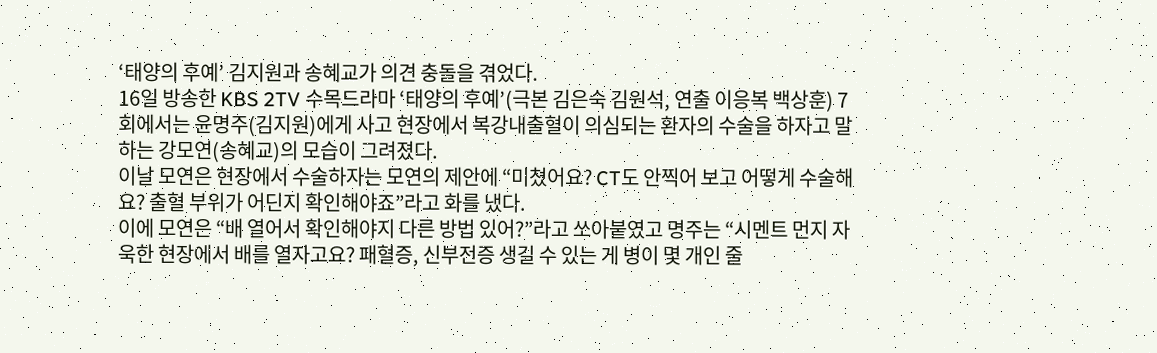‘태양의 후예’ 김지원과 송혜교가 의견 충돌을 겪었다.
16일 방송한 KBS 2TV 수목드라마 ‘태양의 후예’(극본 김은숙 김원석, 연출 이응복 백상훈) 7회에서는 윤명주(김지원)에게 사고 현장에서 복강내출혈이 의심되는 환자의 수술을 하자고 말하는 강모연(송혜교)의 모습이 그려졌다.
이날 모연은 현장에서 수술하자는 모연의 제안에 “미쳤어요? CT도 안찍어 보고 어떻게 수술해요? 출혈 부위가 어딘지 확인해야죠”라고 화를 냈다.
이에 모연은 “배 열어서 확인해야지 다른 방법 있어?”라고 쏘아붙였고 명주는 “시멘트 먼지 자욱한 현장에서 배를 열자고요? 패혈증, 신부전증 생길 수 있는 게 병이 몇 개인 줄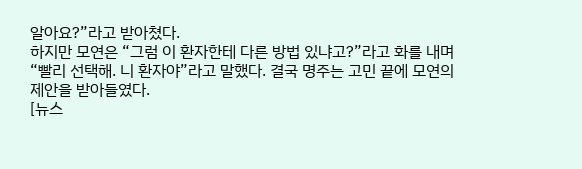알아요?”라고 받아쳤다.
하지만 모연은 “그럼 이 환자한테 다른 방법 있냐고?”라고 화를 내며 “빨리 선택해. 니 환자야”라고 말했다. 결국 명주는 고민 끝에 모연의 제안을 받아들였다.
[뉴스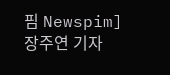핌 Newspim] 장주연 기자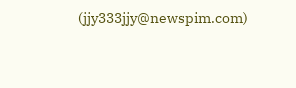(jjy333jjy@newspim.com)